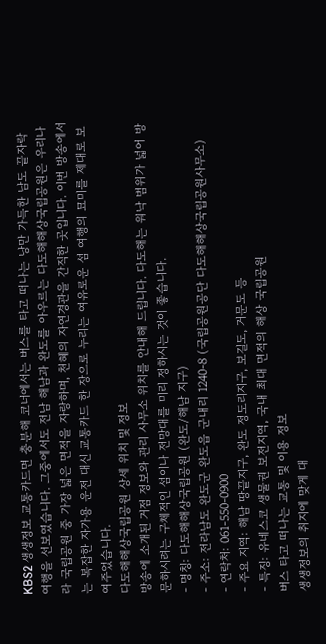KBS2 생생정보 교통카드면 충분해 코너에서는 버스를 타고 떠나는 낭만 가득한 남도 끝자락 여행을 선보였습니다. 그중에서도 전남 해남과 완도를 아우르는 다도해해상국립공원은 우리나라 국립공원 중 가장 넓은 면적을 자랑하며, 천혜의 자연경관을 간직한 곳입니다. 이번 방송에서는 복잡한 자가용 운전 대신 교통카드 한 장으로 누리는 여유로운 섬 여행의 묘미를 제대로 보여주었습니다.
다도해해상국립공원 상세 위치 및 정보
방송에 소개된 거점 정보와 관리 사무소 위치를 안내해 드립니다. 다도해는 워낙 범위가 넓어 방문하시려는 구체적인 섬이나 전망대를 미리 정하시는 것이 좋습니다.
- 명칭: 다도해해상국립공원 (완도/해남 지구)
- 주소: 전라남도 완도군 완도읍 군내리 1240-8 (국립공원공단 다도해해상국립공원사무소)
- 연락처: 061-550-0900
- 주요 지역: 해남 땅끝지구, 완도 정도리지구, 보길도, 거문도 등
- 특징: 유네스코 생물권 보전지역, 국내 최대 면적의 해상 국립공원
버스 타고 떠나는 교통 및 이용 정보
생생정보의 취지에 맞게 대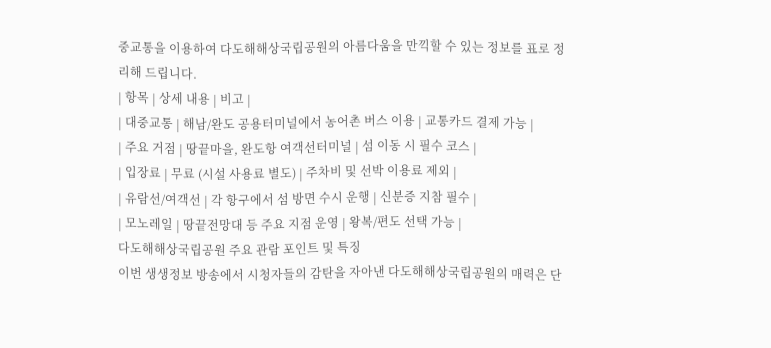중교통을 이용하여 다도해해상국립공원의 아름다움을 만끽할 수 있는 정보를 표로 정리해 드립니다.
| 항목 | 상세 내용 | 비고 |
| 대중교통 | 해남/완도 공용터미널에서 농어촌 버스 이용 | 교통카드 결제 가능 |
| 주요 거점 | 땅끝마을, 완도항 여객선터미널 | 섬 이동 시 필수 코스 |
| 입장료 | 무료 (시설 사용료 별도) | 주차비 및 선박 이용료 제외 |
| 유람선/여객선 | 각 항구에서 섬 방면 수시 운행 | 신분증 지참 필수 |
| 모노레일 | 땅끝전망대 등 주요 지점 운영 | 왕복/편도 선택 가능 |
다도해해상국립공원 주요 관람 포인트 및 특징
이번 생생정보 방송에서 시청자들의 감탄을 자아낸 다도해해상국립공원의 매력은 단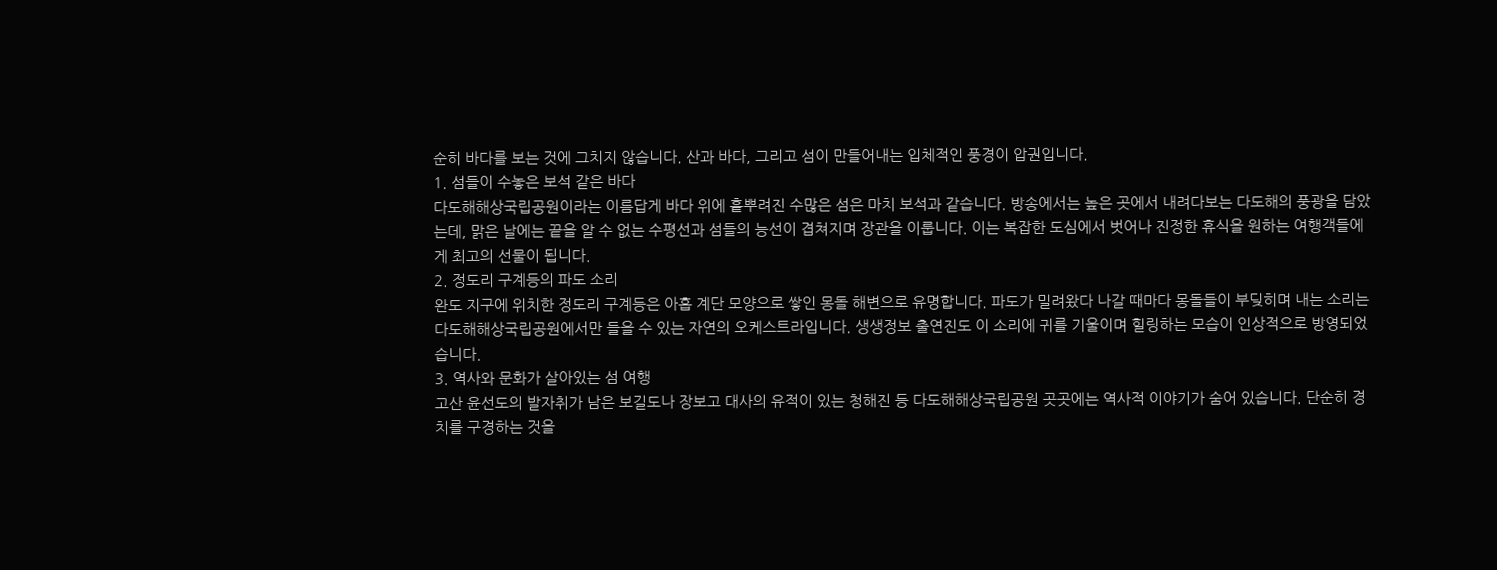순히 바다를 보는 것에 그치지 않습니다. 산과 바다, 그리고 섬이 만들어내는 입체적인 풍경이 압권입니다.
1. 섬들이 수놓은 보석 같은 바다
다도해해상국립공원이라는 이름답게 바다 위에 흩뿌려진 수많은 섬은 마치 보석과 같습니다. 방송에서는 높은 곳에서 내려다보는 다도해의 풍광을 담았는데, 맑은 날에는 끝을 알 수 없는 수평선과 섬들의 능선이 겹쳐지며 장관을 이룹니다. 이는 복잡한 도심에서 벗어나 진정한 휴식을 원하는 여행객들에게 최고의 선물이 됩니다.
2. 정도리 구계등의 파도 소리
완도 지구에 위치한 정도리 구계등은 아홉 계단 모양으로 쌓인 몽돌 해변으로 유명합니다. 파도가 밀려왔다 나갈 때마다 몽돌들이 부딪히며 내는 소리는 다도해해상국립공원에서만 들을 수 있는 자연의 오케스트라입니다. 생생정보 출연진도 이 소리에 귀를 기울이며 힐링하는 모습이 인상적으로 방영되었습니다.
3. 역사와 문화가 살아있는 섬 여행
고산 윤선도의 발자취가 남은 보길도나 장보고 대사의 유적이 있는 청해진 등 다도해해상국립공원 곳곳에는 역사적 이야기가 숨어 있습니다. 단순히 경치를 구경하는 것을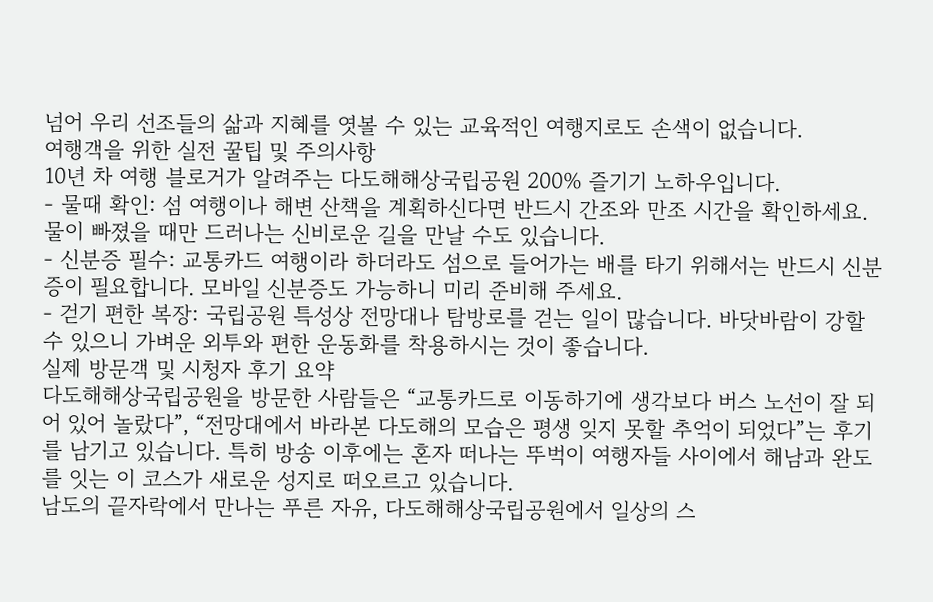넘어 우리 선조들의 삶과 지혜를 엿볼 수 있는 교육적인 여행지로도 손색이 없습니다.
여행객을 위한 실전 꿀팁 및 주의사항
10년 차 여행 블로거가 알려주는 다도해해상국립공원 200% 즐기기 노하우입니다.
- 물때 확인: 섬 여행이나 해변 산책을 계획하신다면 반드시 간조와 만조 시간을 확인하세요. 물이 빠졌을 때만 드러나는 신비로운 길을 만날 수도 있습니다.
- 신분증 필수: 교통카드 여행이라 하더라도 섬으로 들어가는 배를 타기 위해서는 반드시 신분증이 필요합니다. 모바일 신분증도 가능하니 미리 준비해 주세요.
- 걷기 편한 복장: 국립공원 특성상 전망대나 탐방로를 걷는 일이 많습니다. 바닷바람이 강할 수 있으니 가벼운 외투와 편한 운동화를 착용하시는 것이 좋습니다.
실제 방문객 및 시청자 후기 요약
다도해해상국립공원을 방문한 사람들은 “교통카드로 이동하기에 생각보다 버스 노선이 잘 되어 있어 놀랐다”, “전망대에서 바라본 다도해의 모습은 평생 잊지 못할 추억이 되었다”는 후기를 남기고 있습니다. 특히 방송 이후에는 혼자 떠나는 뚜벅이 여행자들 사이에서 해남과 완도를 잇는 이 코스가 새로운 성지로 떠오르고 있습니다.
남도의 끝자락에서 만나는 푸른 자유, 다도해해상국립공원에서 일상의 스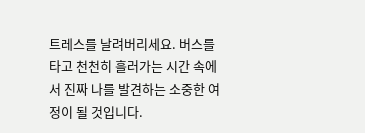트레스를 날려버리세요. 버스를 타고 천천히 흘러가는 시간 속에서 진짜 나를 발견하는 소중한 여정이 될 것입니다.